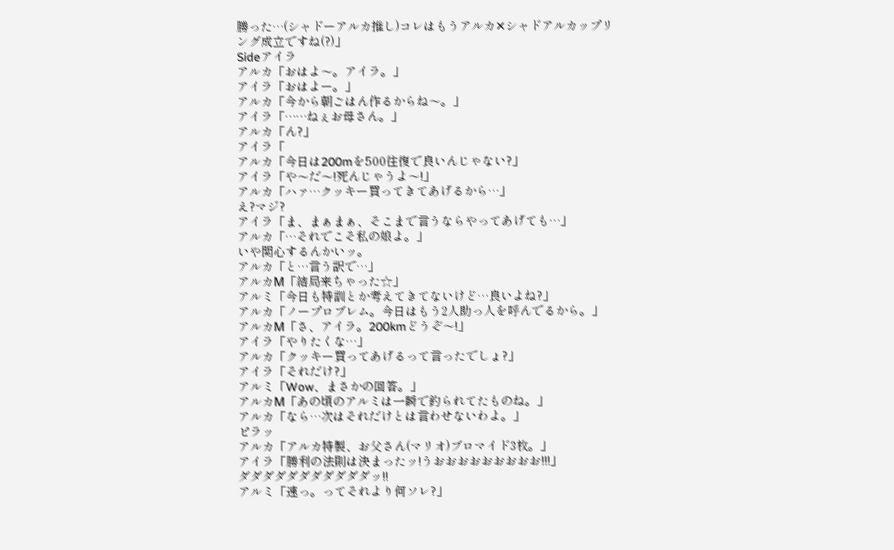勝った…(シャドーアルカ推し)コレはもうアルカ✕シャドアルカップリング成立ですね(?)」
Sideアイラ
アルカ「おはよ〜。アイラ。」
アイラ「おはよー。」
アルカ「今から朝ごはん作るからね〜。」
アイラ「……ねぇお母さん。」
アルカ「ん?」
アイラ「
アルカ「今日は200mを500往復で良いんじゃない?」
アイラ「や〜だ〜!死んじゃうよ〜!」
アルカ「ハァ…クッキー買ってきてあげるから…」
え?マジ?
アイラ「ま、まぁまぁ、そこまで言うならやってあげても…」
アルカ「…それでこそ私の娘よ。」
いや関心するんかいッ。
アルカ「と…言う訳で…」
アルカМ「結局来ちゃった☆」
アルミ「今日も特訓とか考えてきてないけど…良いよね?」
アルカ「ノープロブレム。今日はもう2人助っ人を呼んでるから。」
アルカМ「さ、アイラ。200kmどうぞ〜!」
アイラ「やりたくな…」
アルカ「クッキー買ってあげるって言ったでしょ?」
アイラ「それだけ?」
アルミ「Wow、まさかの回答。」
アルカМ「あの頃のアルミは一瞬で釣られてたものね。」
アルカ「なら…次はそれだけとは言わせないわよ。」
ピラッ
アルカ「アルカ特製、お父さん(マリオ)ブロマイド3枚。」
アイラ「勝利の法則は決まったッ!うおおおおおおおおお!!!」
ダダダダダダダダダダダッ!!
アルミ「速っ。ってそれより何ソレ?」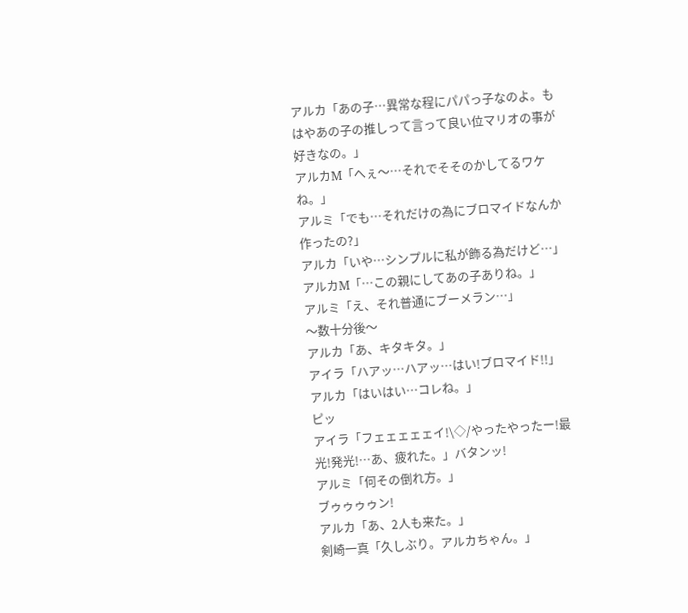アルカ「あの子…異常な程にパパっ子なのよ。もはやあの子の推しって言って良い位マリオの事が好きなの。」
アルカМ「へぇ〜…それでそそのかしてるワケね。」
アルミ「でも…それだけの為にブロマイドなんか作ったの?」
アルカ「いや…シンプルに私が飾る為だけど…」
アルカМ「…この親にしてあの子ありね。」
アルミ「え、それ普通にブーメラン…」
〜数十分後〜
アルカ「あ、キタキタ。」
アイラ「ハアッ…ハアッ…はい!ブロマイド!!」
アルカ「はいはい…コレね。」
ピッ
アイラ「フェェェェェイ!\◇/やったやったー!最光!発光!…あ、疲れた。」バタンッ!
アルミ「何その倒れ方。」
ブゥゥゥゥン!
アルカ「あ、2人も来た。」
剣崎一真「久しぶり。アルカちゃん。」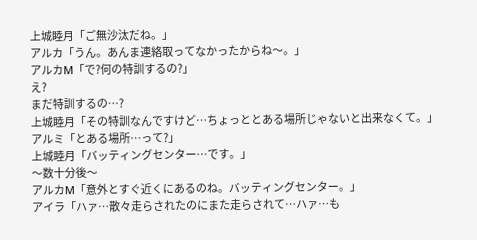上城睦月「ご無沙汰だね。」
アルカ「うん。あんま連絡取ってなかったからね〜。」
アルカМ「で?何の特訓するの?」
え?
まだ特訓するの…?
上城睦月「その特訓なんですけど…ちょっととある場所じゃないと出来なくて。」
アルミ「とある場所…って?」
上城睦月「バッティングセンター…です。」
〜数十分後〜
アルカМ「意外とすぐ近くにあるのね。バッティングセンター。」
アイラ「ハァ…散々走らされたのにまた走らされて…ハァ…も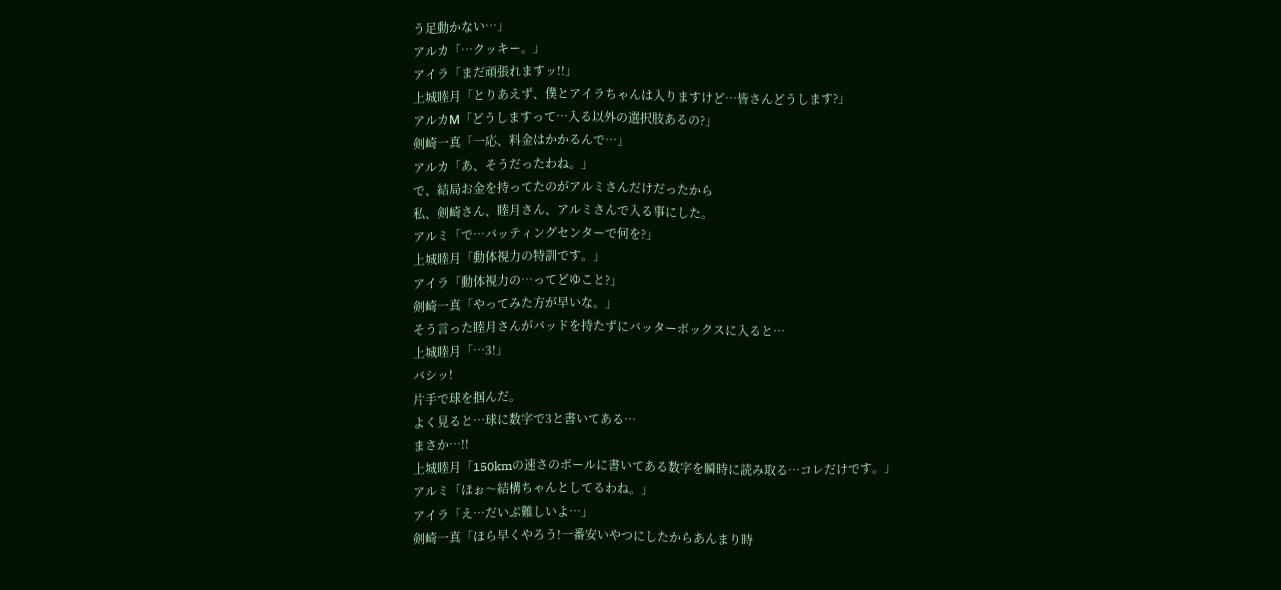う足動かない…」
アルカ「…クッキー。」
アイラ「まだ頑張れますッ!!」
上城睦月「とりあえず、僕とアイラちゃんは入りますけど…皆さんどうします?」
アルカМ「どうしますって…入る以外の選択肢あるの?」
剣崎一真「一応、料金はかかるんで…」
アルカ「あ、そうだったわね。」
で、結局お金を持ってたのがアルミさんだけだったから
私、剣崎さん、睦月さん、アルミさんで入る事にした。
アルミ「で…バッティングセンターで何を?」
上城睦月「動体視力の特訓です。」
アイラ「動体視力の…ってどゆこと?」
剣崎一真「やってみた方が早いな。」
そう言った睦月さんがバッドを持たずにバッターボックスに入ると…
上城睦月「…3!」
バシッ!
片手で球を掴んだ。
よく見ると…球に数字で3と書いてある…
まさか…!!
上城睦月「150kmの速さのボールに書いてある数字を瞬時に読み取る…コレだけです。」
アルミ「ほぉ〜結構ちゃんとしてるわね。」
アイラ「え…だいぶ難しいよ…」
剣崎一真「ほら早くやろう!一番安いやつにしたからあんまり時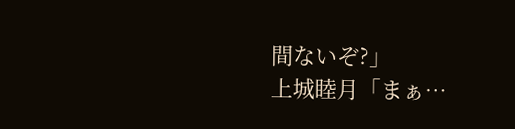間ないぞ?」
上城睦月「まぁ…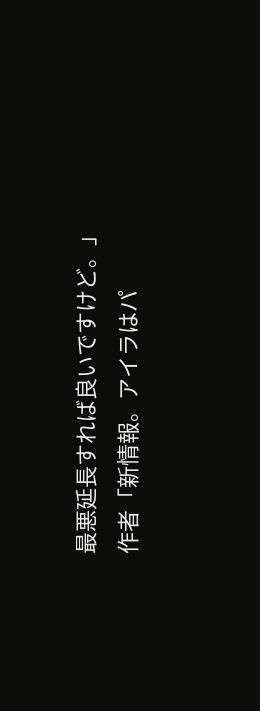最悪延長すれば良いですけど。」
作者「新情報。アイラはパ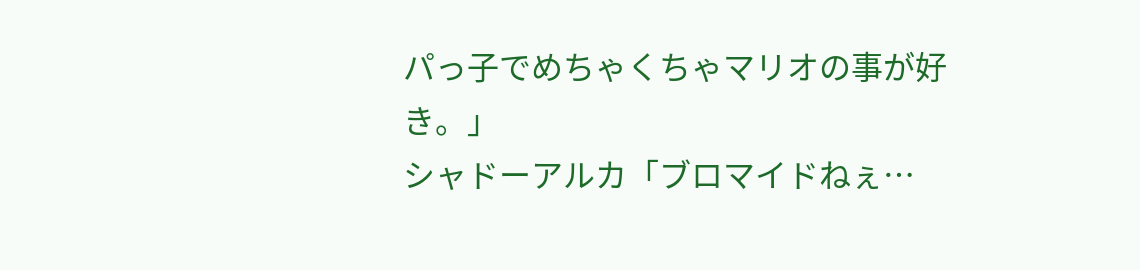パっ子でめちゃくちゃマリオの事が好き。」
シャドーアルカ「ブロマイドねぇ…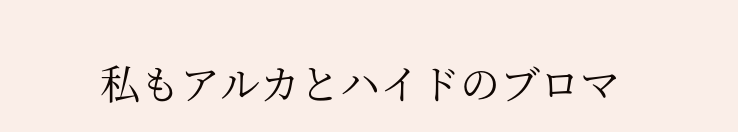私もアルカとハイドのブロマ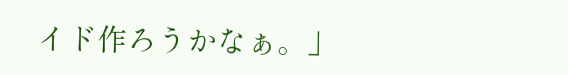イド作ろうかなぁ。」